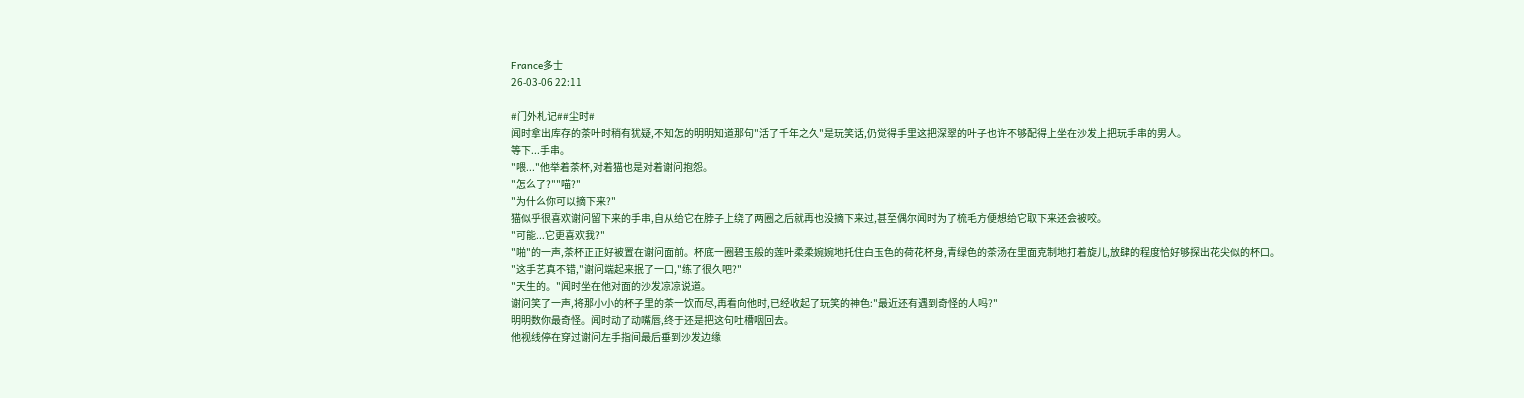France多士
26-03-06 22:11

#门外札记##尘时#
闻时拿出库存的茶叶时稍有犹疑,不知怎的明明知道那句"活了千年之久"是玩笑话,仍觉得手里这把深翠的叶子也许不够配得上坐在沙发上把玩手串的男人。
等下...手串。
"喂..."他举着茶杯,对着猫也是对着谢问抱怨。
"怎么了?""喵?"
"为什么你可以摘下来?"
猫似乎很喜欢谢问留下来的手串,自从给它在脖子上绕了两圈之后就再也没摘下来过,甚至偶尔闻时为了梳毛方便想给它取下来还会被咬。
"可能...它更喜欢我?"
"啪"的一声,茶杯正正好被置在谢问面前。杯底一圈碧玉般的莲叶柔柔婉婉地托住白玉色的荷花杯身,青绿色的茶汤在里面克制地打着旋儿,放肆的程度恰好够探出花尖似的杯口。
"这手艺真不错,"谢问端起来抿了一口,"练了很久吧?"
"天生的。"闻时坐在他对面的沙发凉凉说道。
谢问笑了一声,将那小小的杯子里的茶一饮而尽,再看向他时,已经收起了玩笑的神色:"最近还有遇到奇怪的人吗?"
明明数你最奇怪。闻时动了动嘴唇,终于还是把这句吐槽咽回去。
他视线停在穿过谢问左手指间最后垂到沙发边缘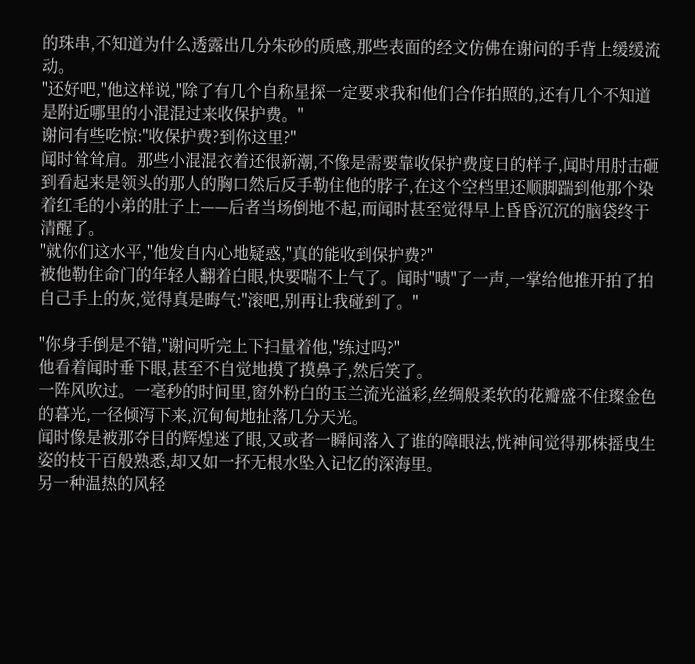的珠串,不知道为什么透露出几分朱砂的质感,那些表面的经文仿佛在谢问的手背上缓缓流动。
"还好吧,"他这样说,"除了有几个自称星探一定要求我和他们合作拍照的,还有几个不知道是附近哪里的小混混过来收保护费。"
谢问有些吃惊:"收保护费?到你这里?"
闻时耸耸肩。那些小混混衣着还很新潮,不像是需要靠收保护费度日的样子,闻时用肘击砸到看起来是领头的那人的胸口然后反手勒住他的脖子,在这个空档里还顺脚踹到他那个染着红毛的小弟的肚子上——后者当场倒地不起,而闻时甚至觉得早上昏昏沉沉的脑袋终于清醒了。
"就你们这水平,"他发自内心地疑惑,"真的能收到保护费?"
被他勒住命门的年轻人翻着白眼,快要喘不上气了。闻时"啧"了一声,一掌给他推开拍了拍自己手上的灰,觉得真是晦气:"滚吧,别再让我碰到了。"

"你身手倒是不错,"谢问听完上下扫量着他,"练过吗?"
他看着闻时垂下眼,甚至不自觉地摸了摸鼻子,然后笑了。
一阵风吹过。一毫秒的时间里,窗外粉白的玉兰流光溢彩,丝绸般柔软的花瓣盛不住璨金色的暮光,一径倾泻下来,沉甸甸地扯落几分天光。
闻时像是被那夺目的辉煌迷了眼,又或者一瞬间落入了谁的障眼法,恍神间觉得那株摇曳生姿的枝干百般熟悉,却又如一抔无根水坠入记忆的深海里。
另一种温热的风轻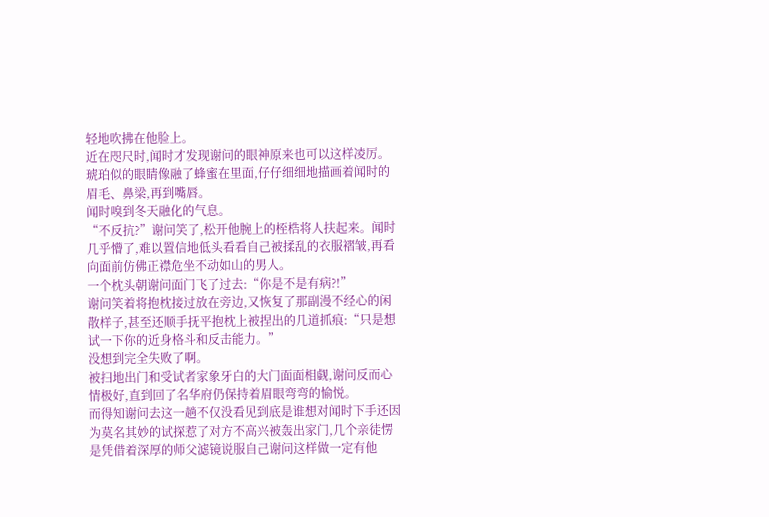轻地吹拂在他脸上。
近在咫尺时,闻时才发现谢问的眼神原来也可以这样凌厉。琥珀似的眼睛像融了蜂蜜在里面,仔仔细细地描画着闻时的眉毛、鼻梁,再到嘴唇。
闻时嗅到冬天融化的气息。
“不反抗?”谢问笑了,松开他腕上的桎梏将人扶起来。闻时几乎懵了,难以置信地低头看看自己被揉乱的衣服褶皱,再看向面前仿佛正襟危坐不动如山的男人。
一个枕头朝谢问面门飞了过去:“你是不是有病?!”
谢问笑着将抱枕接过放在旁边,又恢复了那副漫不经心的闲散样子,甚至还顺手抚平抱枕上被捏出的几道抓痕:“只是想试一下你的近身格斗和反击能力。”
没想到完全失败了啊。
被扫地出门和受试者家象牙白的大门面面相觑,谢问反而心情极好,直到回了名华府仍保持着眉眼弯弯的愉悦。
而得知谢问去这一趟不仅没看见到底是谁想对闻时下手还因为莫名其妙的试探惹了对方不高兴被轰出家门,几个亲徒愣是凭借着深厚的师父滤镜说服自己谢问这样做一定有他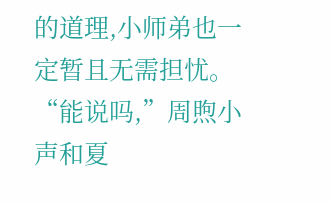的道理,小师弟也一定暂且无需担忧。
“能说吗,”周煦小声和夏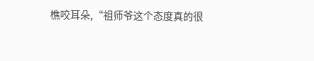樵咬耳朵,“祖师爷这个态度真的很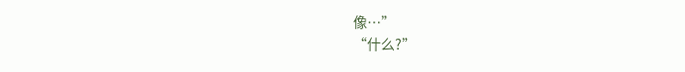像…”
“什么?”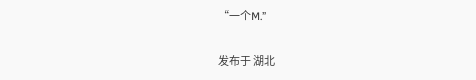“一个M.”

发布于 湖北